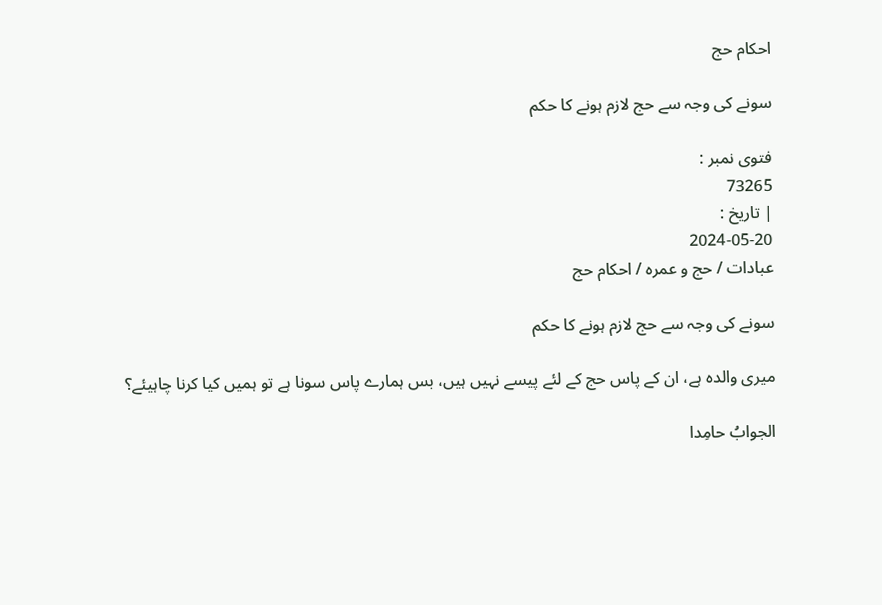احکام حج

سونے کی وجہ سے حج لازم ہونے کا حکم

فتوی نمبر :
73265
| تاریخ :
2024-05-20
عبادات / حج و عمرہ / احکام حج

سونے کی وجہ سے حج لازم ہونے کا حکم

میری والدہ ہے، ان کے پاس حج کے لئے پیسے نہیں ہیں، بس ہمارے پاس سونا ہے تو ہمیں کیا کرنا چاہیئے؟

الجوابُ حامِدا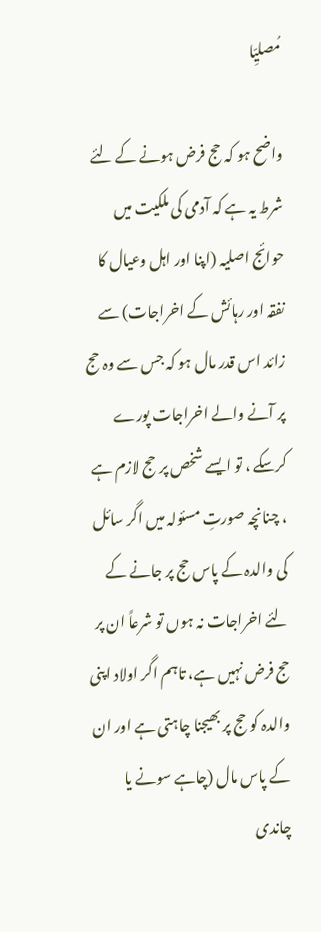مُصلیِّا

واضح ہو کہ حج فرض ہونے کے لئے شرط یہ ہے کہ آدمی کی ملکیت میں حوائج اصلیہ (اپنا اور اہل وعیال کا نفقہ اور رہائش کے اخراجات) سے زائد اس قدر مال ہو کہ جس سے وہ حج پر آنے والے اخراجات پورے کرسکے ، تو ایسے شخص پر حج لازم ہے ، چنانچہ صورتِ مسئولہ میں اگر سائل کی والدہ کے پاس حج پر جانے کے لئے اخراجات نہ ہوں تو شرعاً ان پر حج فرض نہیں ہے، تاہم اگر اولاد اپنی والدہ کو حج پر بھیجنا چاہتی ہے اور ان کے پاس مال (چاہے سونے یا چاندی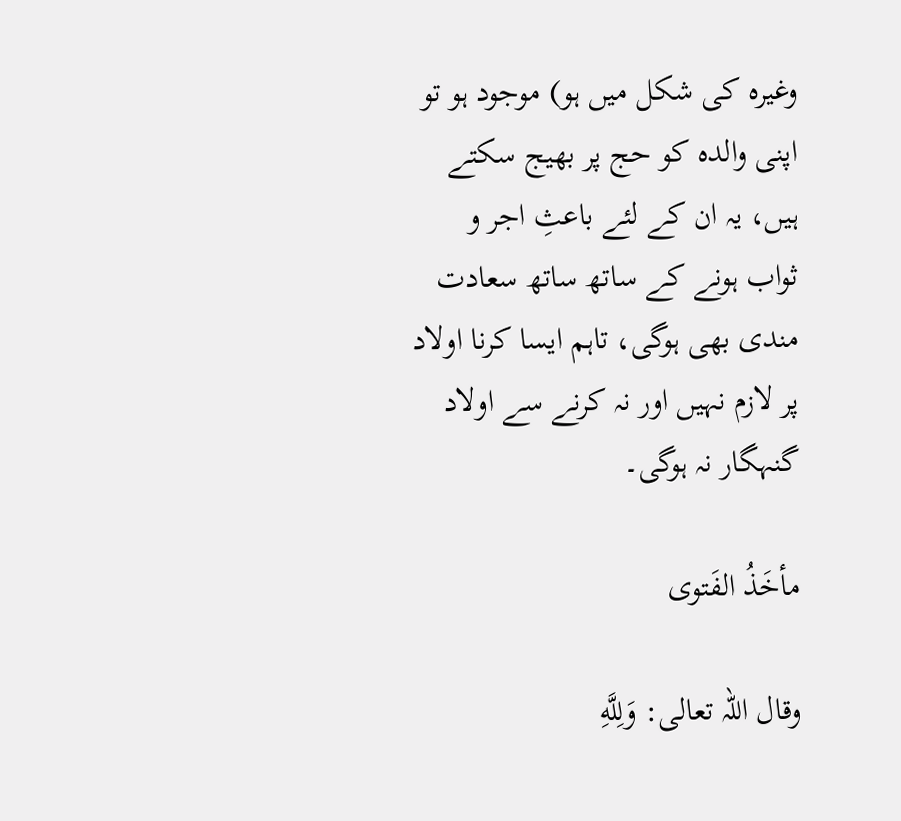وغیرہ کی شکل میں ہو) موجود ہو تو اپنی والدہ کو حج پر بھیج سکتے ہیں، یہ ان کے لئے باعثِ اجر و ثواب ہونے کے ساتھ ساتھ سعادت مندی بھی ہوگی، تاہم ایسا کرنا اولاد پر لازم نہیں اور نہ کرنے سے اولاد گنہگار نہ ہوگی۔

مأخَذُ الفَتوی

وقال اللہ تعالی: وَلِلَّهِ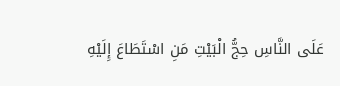عَلَى النَّاسِ حِجُّ الْبَيْتِ مَنِ اسْتَطَاعَ إِلَيْهِ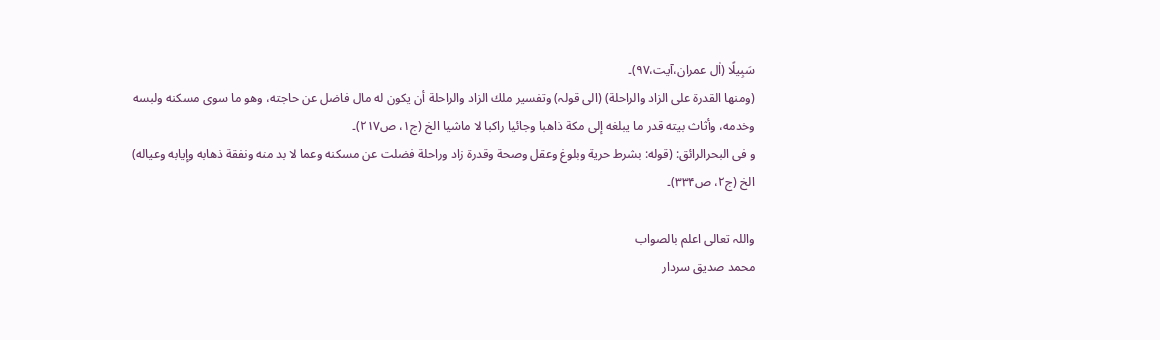سَبِيلًا (اٰل عمران،آیت،۹۷)۔
(ومنها القدرة على الزاد والراحلة) (الی قولہ) وتفسير ملك الزاد والراحلة أن يكون له مال فاضل عن حاجته، وهو ما سوى مسكنه ولبسه وخدمه، وأثاث بيته قدر ما يبلغه إلى مكة ذاهبا وجائيا راكبا لا ماشيا الخ (ج۱، ص۲۱۷)۔
و فی البحرالرائق: (قوله: بشرط حرية وبلوغ وعقل وصحة وقدرة زاد وراحلة فضلت عن مسكنه وعما لا بد منه ونفقة ذهابه وإيابه وعياله) الخ (ج۲، ص۳۳۴)۔

واللہ تعالی اعلم بالصواب
محمد صدیق سردار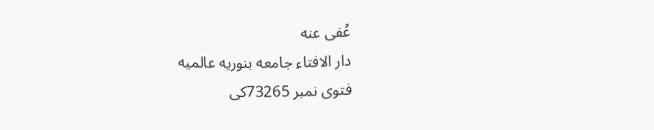عُفی عنه
دار الافتاء جامعه بنوریه عالمیه
فتوی نمبر 73265کی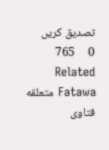تصدیق کریں
0     765
Related Fatawa متعلقه فتاوی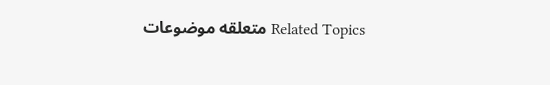Related Topics متعلقه موضوعات